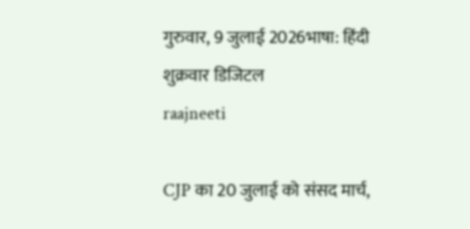गुरुवार, 9 जुलाई 2026भाषा: हिंदी
शुक्रवार डिजिटल
raajneeti

CJP का 20 जुलाई को संसद मार्च,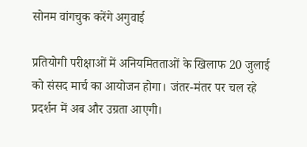सोनम वांगचुक करेंगे अगुवाई

प्रतियोगी परीक्षाओं में अनियमितताओं के खिलाफ 20 जुलाई को संसद मार्च का आयोजन होगा। जंतर-मंतर पर चल रहे प्रदर्शन में अब और उग्रता आएगी।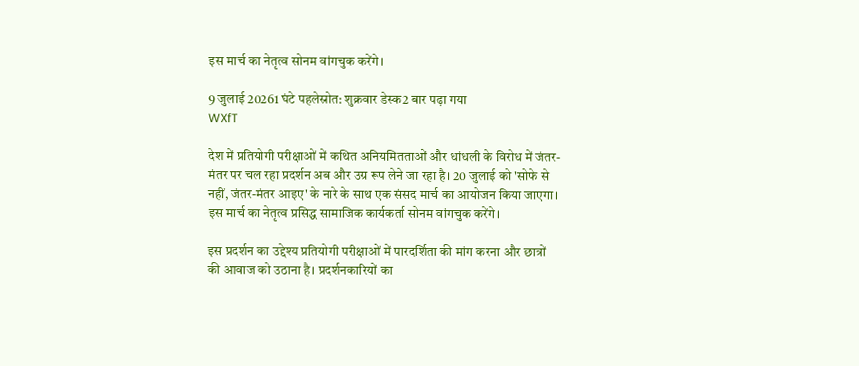इस मार्च का नेतृत्व सोनम वांगचुक करेंगे।

9 जुलाई 20261 घंटे पहलेस्रोत: शुक्रवार डेस्क2 बार पढ़ा गया
WXfT

देश में प्रतियोगी परीक्षाओं में कथित अनियमितताओं और धांधली के विरोध में जंतर-मंतर पर चल रहा प्रदर्शन अब और उग्र रूप लेने जा रहा है। 20 जुलाई को 'सोफे से नहीं, जंतर-मंतर आइए' के नारे के साथ एक संसद मार्च का आयोजन किया जाएगा। इस मार्च का नेतृत्व प्रसिद्ध सामाजिक कार्यकर्ता सोनम वांगचुक करेंगे।

इस प्रदर्शन का उद्देश्य प्रतियोगी परीक्षाओं में पारदर्शिता की मांग करना और छात्रों की आवाज को उठाना है। प्रदर्शनकारियों का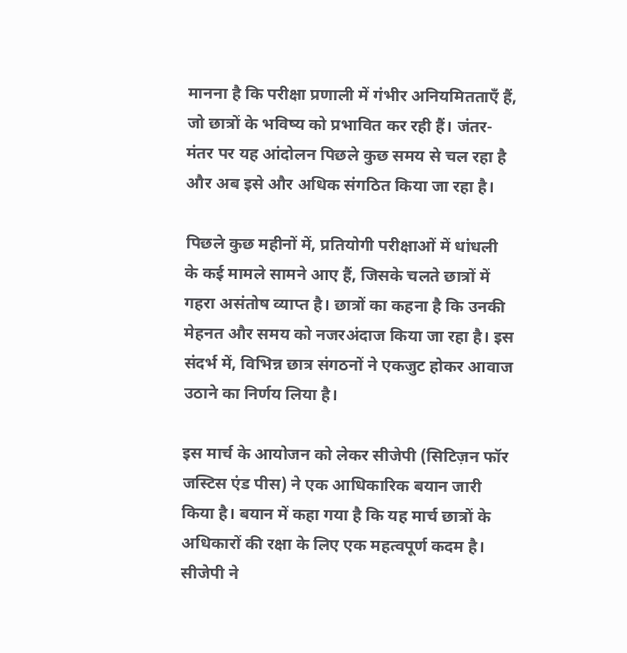मानना है कि परीक्षा प्रणाली में गंभीर अनियमितताएँ हैं, जो छात्रों के भविष्य को प्रभावित कर रही हैं। जंतर-मंतर पर यह आंदोलन पिछले कुछ समय से चल रहा है और अब इसे और अधिक संगठित किया जा रहा है।

पिछले कुछ महीनों में, प्रतियोगी परीक्षाओं में धांधली के कई मामले सामने आए हैं, जिसके चलते छात्रों में गहरा असंतोष व्याप्त है। छात्रों का कहना है कि उनकी मेहनत और समय को नजरअंदाज किया जा रहा है। इस संदर्भ में, विभिन्न छात्र संगठनों ने एकजुट होकर आवाज उठाने का निर्णय लिया है।

इस मार्च के आयोजन को लेकर सीजेपी (सिटिज़न फॉर जस्टिस एंड पीस) ने एक आधिकारिक बयान जारी किया है। बयान में कहा गया है कि यह मार्च छात्रों के अधिकारों की रक्षा के लिए एक महत्वपूर्ण कदम है। सीजेपी ने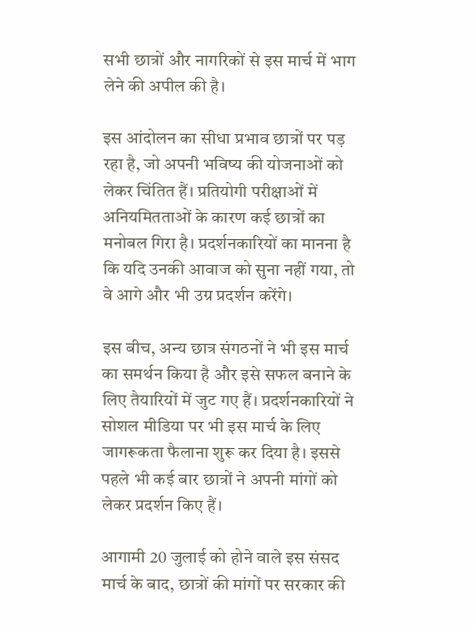सभी छात्रों और नागरिकों से इस मार्च में भाग लेने की अपील की है।

इस आंदोलन का सीधा प्रभाव छात्रों पर पड़ रहा है, जो अपनी भविष्य की योजनाओं को लेकर चिंतित हैं। प्रतियोगी परीक्षाओं में अनियमितताओं के कारण कई छात्रों का मनोबल गिरा है। प्रदर्शनकारियों का मानना है कि यदि उनकी आवाज को सुना नहीं गया, तो वे आगे और भी उग्र प्रदर्शन करेंगे।

इस बीच, अन्य छात्र संगठनों ने भी इस मार्च का समर्थन किया है और इसे सफल बनाने के लिए तैयारियों में जुट गए हैं। प्रदर्शनकारियों ने सोशल मीडिया पर भी इस मार्च के लिए जागरूकता फैलाना शुरू कर दिया है। इससे पहले भी कई बार छात्रों ने अपनी मांगों को लेकर प्रदर्शन किए हैं।

आगामी 20 जुलाई को होने वाले इस संसद मार्च के बाद, छात्रों की मांगों पर सरकार की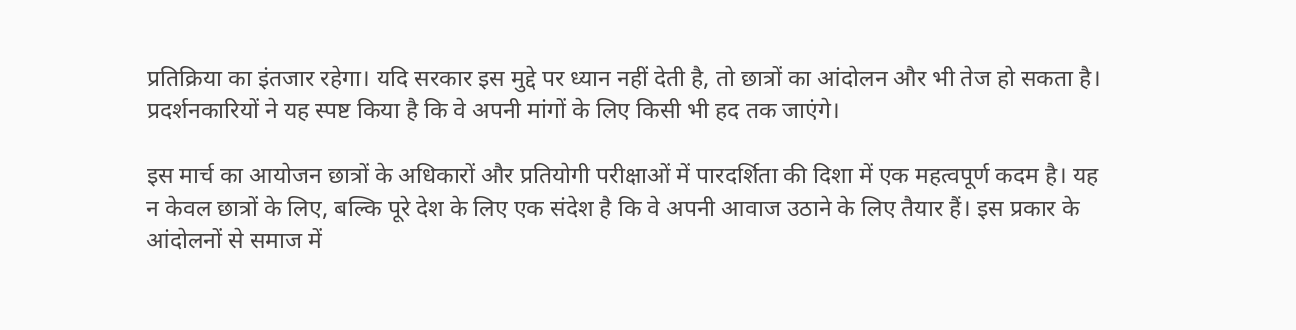प्रतिक्रिया का इंतजार रहेगा। यदि सरकार इस मुद्दे पर ध्यान नहीं देती है, तो छात्रों का आंदोलन और भी तेज हो सकता है। प्रदर्शनकारियों ने यह स्पष्ट किया है कि वे अपनी मांगों के लिए किसी भी हद तक जाएंगे।

इस मार्च का आयोजन छात्रों के अधिकारों और प्रतियोगी परीक्षाओं में पारदर्शिता की दिशा में एक महत्वपूर्ण कदम है। यह न केवल छात्रों के लिए, बल्कि पूरे देश के लिए एक संदेश है कि वे अपनी आवाज उठाने के लिए तैयार हैं। इस प्रकार के आंदोलनों से समाज में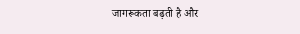जागरूकता बढ़ती है और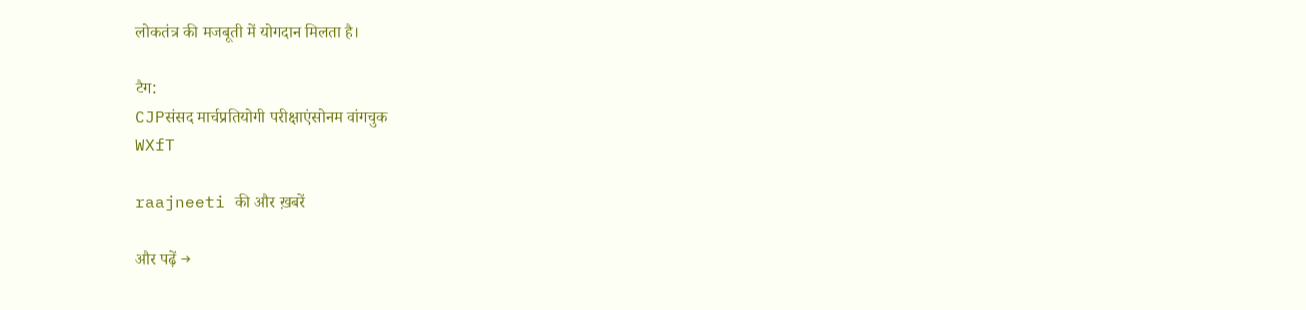लोकतंत्र की मजबूती में योगदान मिलता है।

टैग:
CJPसंसद मार्चप्रतियोगी परीक्षाएंसोनम वांगचुक
WXfT

raajneeti की और ख़बरें

और पढ़ें →